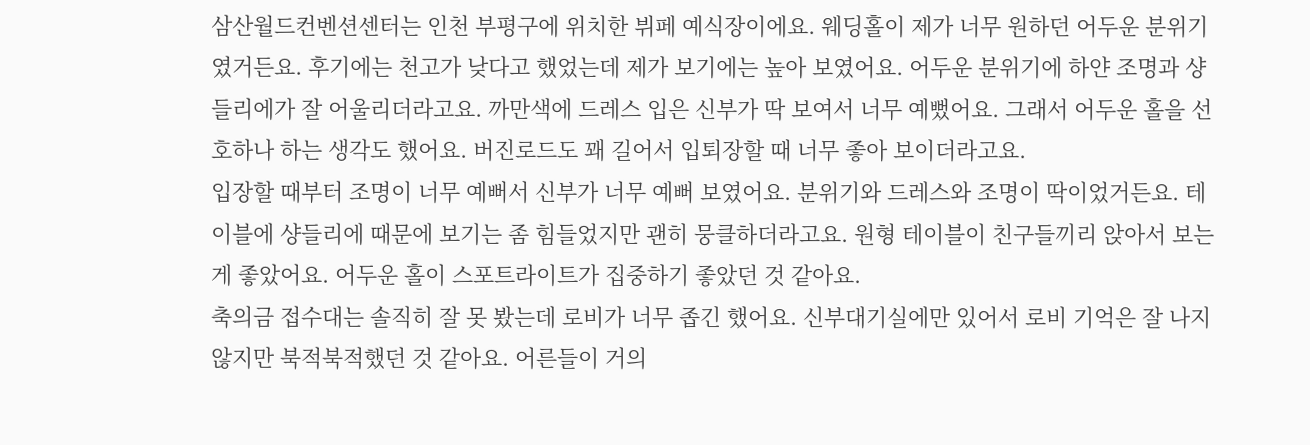삼산월드컨벤션센터는 인천 부평구에 위치한 뷔페 예식장이에요. 웨딩홀이 제가 너무 원하던 어두운 분위기였거든요. 후기에는 천고가 낮다고 했었는데 제가 보기에는 높아 보였어요. 어두운 분위기에 하얀 조명과 샹들리에가 잘 어울리더라고요. 까만색에 드레스 입은 신부가 딱 보여서 너무 예뻤어요. 그래서 어두운 홀을 선호하나 하는 생각도 했어요. 버진로드도 꽤 길어서 입퇴장할 때 너무 좋아 보이더라고요.
입장할 때부터 조명이 너무 예뻐서 신부가 너무 예뻐 보였어요. 분위기와 드레스와 조명이 딱이었거든요. 테이블에 샹들리에 때문에 보기는 좀 힘들었지만 괜히 뭉클하더라고요. 원형 테이블이 친구들끼리 앉아서 보는 게 좋았어요. 어두운 홀이 스포트라이트가 집중하기 좋았던 것 같아요.
축의금 접수대는 솔직히 잘 못 봤는데 로비가 너무 좁긴 했어요. 신부대기실에만 있어서 로비 기억은 잘 나지 않지만 북적북적했던 것 같아요. 어른들이 거의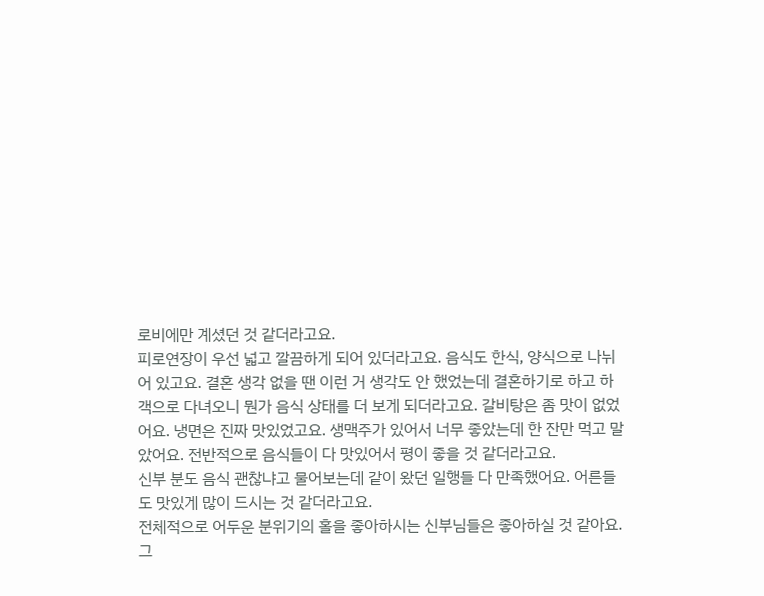로비에만 계셨던 것 같더라고요.
피로연장이 우선 넓고 깔끔하게 되어 있더라고요. 음식도 한식, 양식으로 나뉘어 있고요. 결혼 생각 없을 땐 이런 거 생각도 안 했었는데 결혼하기로 하고 하객으로 다녀오니 뭔가 음식 상태를 더 보게 되더라고요. 갈비탕은 좀 맛이 없었어요. 냉면은 진짜 맛있었고요. 생맥주가 있어서 너무 좋았는데 한 잔만 먹고 말았어요. 전반적으로 음식들이 다 맛있어서 평이 좋을 것 같더라고요.
신부 분도 음식 괜찮냐고 물어보는데 같이 왔던 일행들 다 만족했어요. 어른들도 맛있게 많이 드시는 것 같더라고요.
전체적으로 어두운 분위기의 홀을 좋아하시는 신부님들은 좋아하실 것 같아요. 그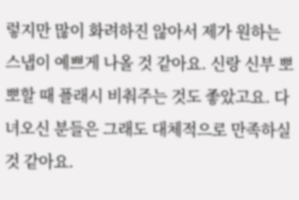렇지만 많이 화려하진 않아서 제가 원하는 스냅이 예쁘게 나올 것 같아요. 신랑 신부 뽀뽀할 때 플래시 비춰주는 것도 좋았고요. 다녀오신 분들은 그래도 대체적으로 만족하실 것 같아요.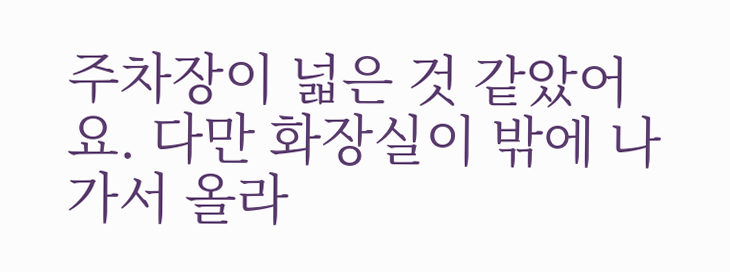주차장이 넓은 것 같았어요. 다만 화장실이 밖에 나가서 올라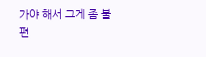가야 해서 그게 좀 불편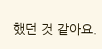했던 것 같아요.